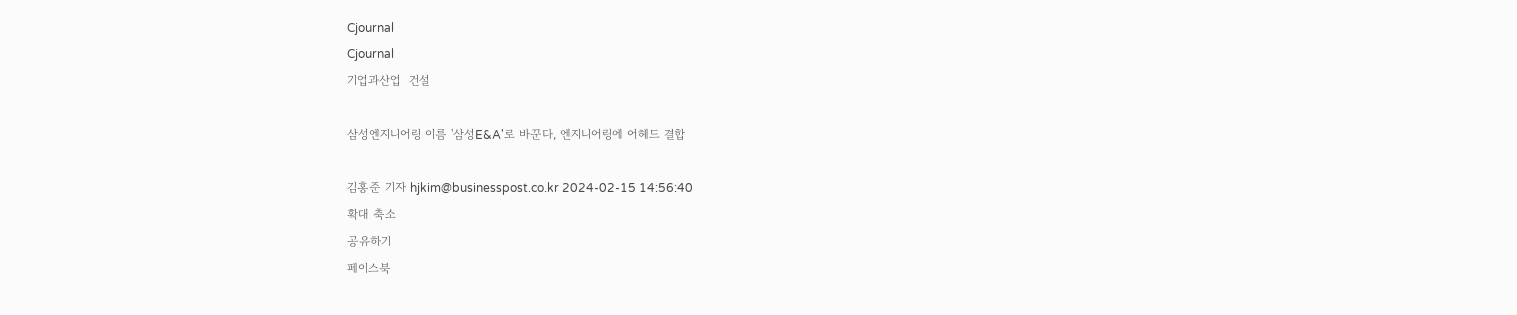Cjournal
Cjournal
기업과산업  건설

삼성엔지니어링 이름 '삼성E&A'로 바꾼다, 엔지니어링에 어헤드 결합

김홍준 기자 hjkim@businesspost.co.kr 2024-02-15 14:56:40
확대 축소
공유하기
페이스북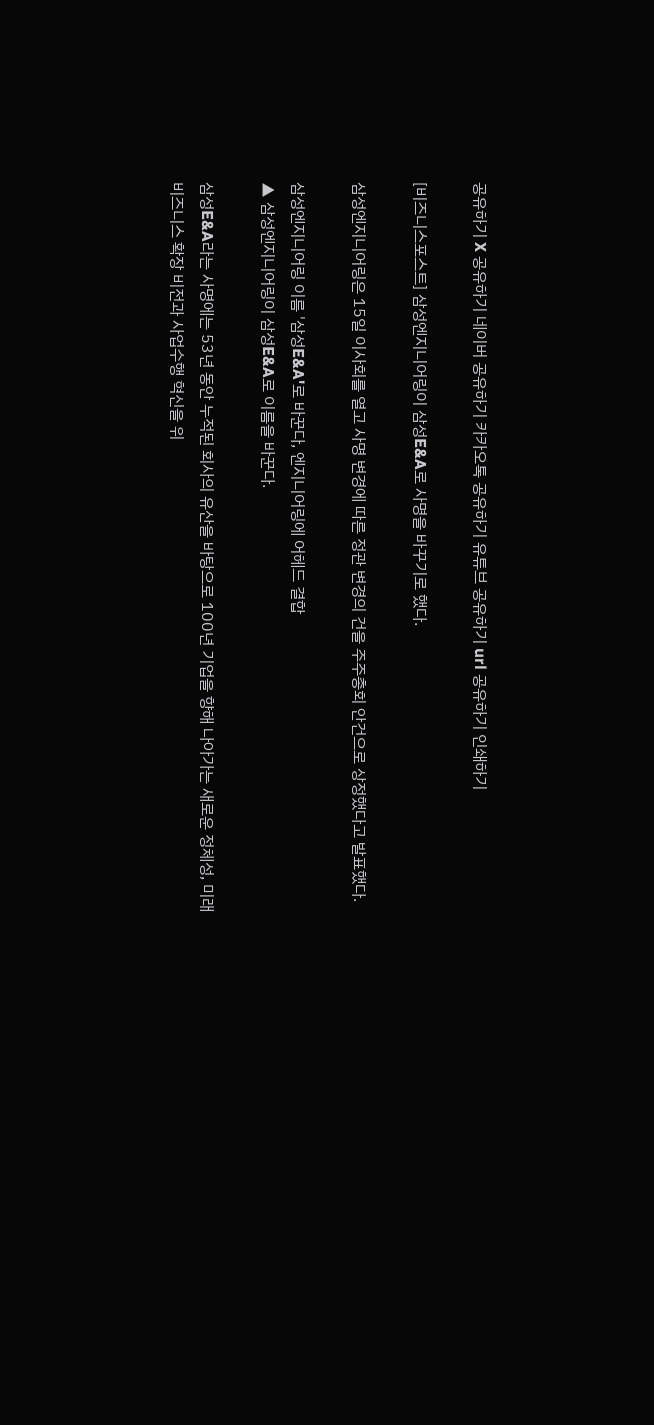공유하기 X 공유하기 네이버 공유하기 카카오톡 공유하기 유튜브 공유하기 url 공유하기 인쇄하기

[비즈니스포스트] 삼성엔지니어링이 삼성E&A로 사명을 바꾸기로 했다.

삼성엔지니어링은 15일 이사회를 열고 사명 변경에 따른 정관 변경의 건을 주주총회 안건으로 상정했다고 발표했다.

삼성엔지니어링 이름 '삼성E&A'로 바꾼다, 엔지니어링에 어헤드 결합
▲ 삼성엔지니어링이 삼성E&A로 이름을 바꾼다.

삼성E&A라는 사명에는 53년 동안 누적된 회사의 유산을 바탕으로 100년 기업을 향해 나아가는 새로운 정체성, 미래 비즈니스 확장 비전과 사업수행 혁신을 위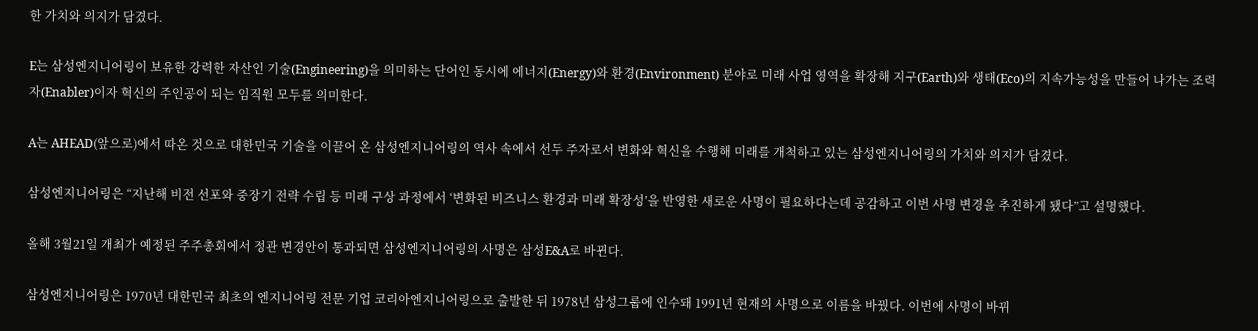한 가치와 의지가 담겼다.

E는 삼성엔지니어링이 보유한 강력한 자산인 기술(Engineering)을 의미하는 단어인 동시에 에너지(Energy)와 환경(Environment) 분야로 미래 사업 영역을 확장해 지구(Earth)와 생태(Eco)의 지속가능성을 만들어 나가는 조력자(Enabler)이자 혁신의 주인공이 되는 임직원 모두를 의미한다.

A는 AHEAD(앞으로)에서 따온 것으로 대한민국 기술을 이끌어 온 삼성엔지니어링의 역사 속에서 선두 주자로서 변화와 혁신을 수행해 미래를 개척하고 있는 삼성엔지니어링의 가치와 의지가 담겼다.

삼성엔지니어링은 “지난해 비전 선포와 중장기 전략 수립 등 미래 구상 과정에서 ‘변화된 비즈니스 환경과 미래 확장성’을 반영한 새로운 사명이 필요하다는데 공감하고 이번 사명 변경을 추진하게 됐다”고 설명했다.

올해 3월21일 개최가 예정된 주주총회에서 정관 변경안이 통과되면 삼성엔지니어링의 사명은 삼성E&A로 바뀐다.

삼성엔지니어링은 1970년 대한민국 최초의 엔지니어링 전문 기업 코리아엔지니어링으로 출발한 뒤 1978년 삼성그룹에 인수돼 1991년 현재의 사명으로 이름을 바꿨다. 이번에 사명이 바뀌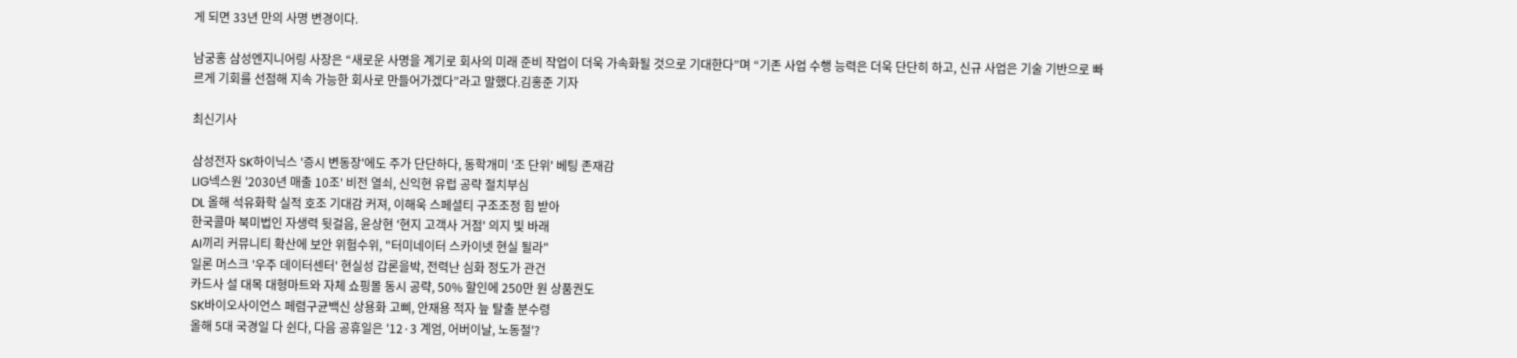게 되면 33년 만의 사명 변경이다.

남궁홍 삼성엔지니어링 사장은 “새로운 사명을 계기로 회사의 미래 준비 작업이 더욱 가속화될 것으로 기대한다”며 “기존 사업 수행 능력은 더욱 단단히 하고, 신규 사업은 기술 기반으로 빠르게 기회를 선점해 지속 가능한 회사로 만들어가겠다”라고 말했다.김홍준 기자

최신기사

삼성전자 SK하이닉스 '증시 변동장'에도 주가 단단하다, 동학개미 '조 단위' 베팅 존재감
LIG넥스원 '2030년 매출 10조' 비전 열쇠, 신익현 유럽 공략 절치부심
DL 올해 석유화학 실적 호조 기대감 커져, 이해욱 스페셜티 구조조정 힘 받아
한국콜마 북미법인 자생력 뒷걸음, 윤상현 '현지 고객사 거점' 의지 빛 바래
AI끼리 커뮤니티 확산에 보안 위험수위, "터미네이터 스카이넷 현실 될라"
일론 머스크 '우주 데이터센터' 현실성 갑론을박, 전력난 심화 정도가 관건
카드사 설 대목 대형마트와 자체 쇼핑몰 동시 공략, 50% 할인에 250만 원 상품권도
SK바이오사이언스 페렴구균백신 상용화 고삐, 안재용 적자 늪 탈출 분수령
올해 5대 국경일 다 쉰다, 다음 공휴일은 '12·3 계엄, 어버이날, 노동절'?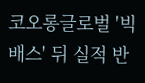코오롱글로벌 '빅배스' 뒤 실적 반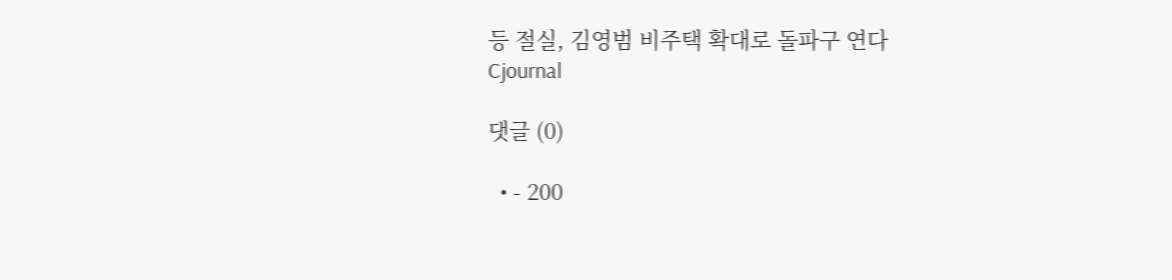등 절실, 김영범 비주택 확대로 돌파구 연다
Cjournal

댓글 (0)

  • - 200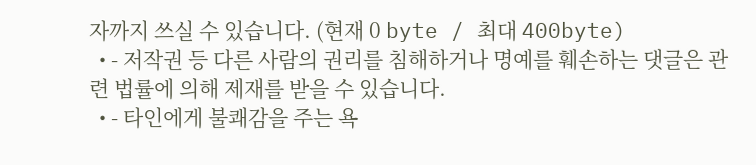자까지 쓰실 수 있습니다. (현재 0 byte / 최대 400byte)
  • - 저작권 등 다른 사람의 권리를 침해하거나 명예를 훼손하는 댓글은 관련 법률에 의해 제재를 받을 수 있습니다.
  • - 타인에게 불쾌감을 주는 욕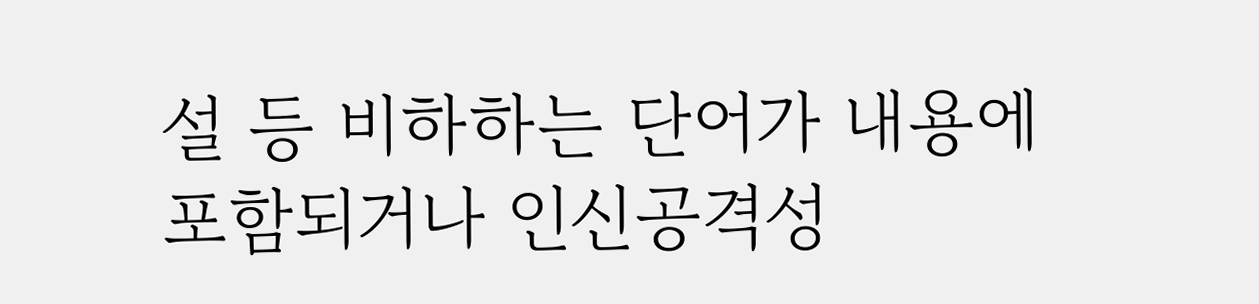설 등 비하하는 단어가 내용에 포함되거나 인신공격성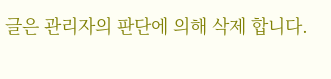글은 관리자의 판단에 의해 삭제 합니다.